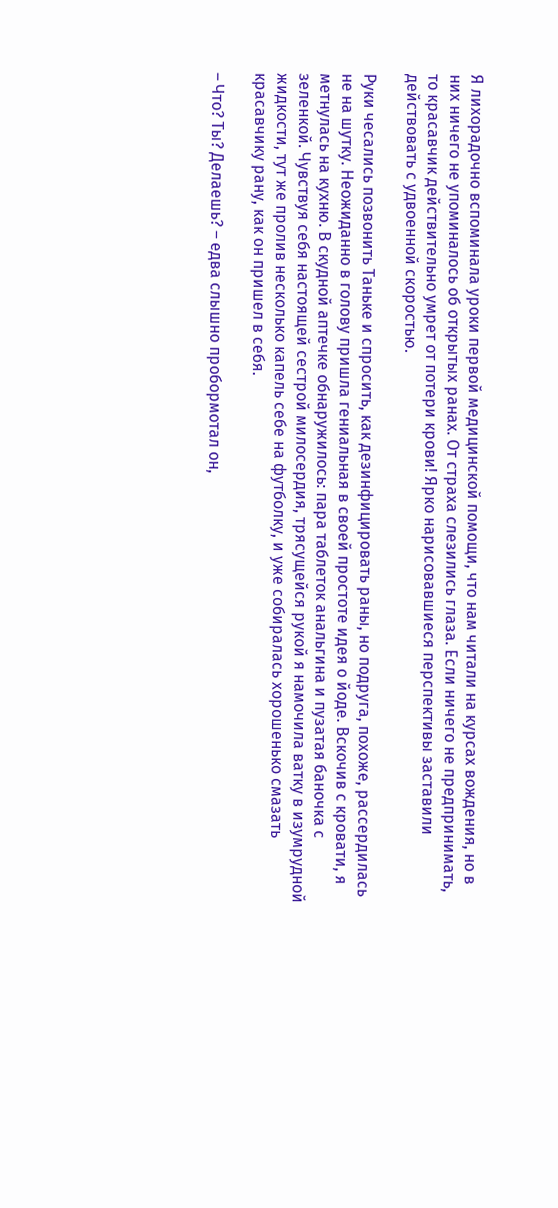Я лихорадочно вспоминала уроки первой медицинской помощи, что нам читали на курсах вождения, но в них ничего не упоминалось об открытых ранах. От страха слезились глаза. Если ничего не предпринимать, то красавчик действительно умрет от потери крови! Ярко нарисовавшиеся перспективы заставили действовать с удвоенной скоростью.

Руки чесались позвонить Таньке и спросить, как дезинфицировать раны, но подруга, похоже, рассердилась не на шутку. Неожиданно в голову пришла гениальная в своей простоте идея о йоде. Вскочив с кровати, я метнулась на кухню. В скудной аптечке обнаружилось: пара таблеток анальгина и пузатая баночка с зеленкой. Чувствуя себя настоящей сестрой милосердия, трясущейся рукой я намочила ватку в изумрудной жидкости, тут же пролив несколько капель себе на футболку, и уже собиралась хорошенько смазать красавчику рану, как он пришел в себя.

– Что? Ты? Делаешь? – едва слышно пробормотал он,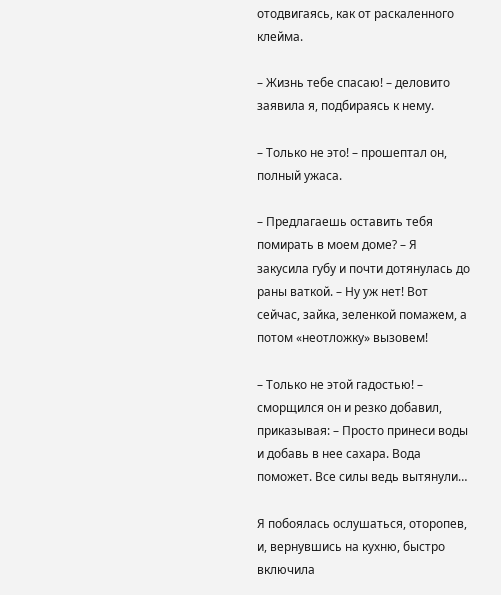отодвигаясь, как от раскаленного клейма.

– Жизнь тебе спасаю! – деловито заявила я, подбираясь к нему.

– Только не это! – прошептал он, полный ужаса.

– Предлагаешь оставить тебя помирать в моем доме? – Я закусила губу и почти дотянулась до раны ваткой. – Ну уж нет! Вот сейчас, зайка, зеленкой помажем, а потом «неотложку» вызовем!

– Только не этой гадостью! – сморщился он и резко добавил, приказывая: – Просто принеси воды и добавь в нее сахара. Вода поможет. Все силы ведь вытянули…

Я побоялась ослушаться, оторопев, и, вернувшись на кухню, быстро включила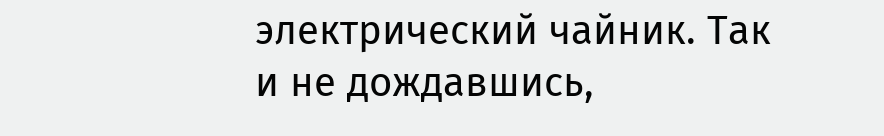электрический чайник. Так и не дождавшись,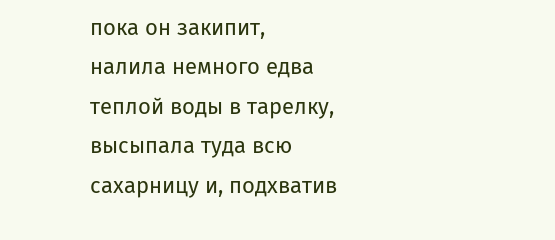пока он закипит, налила немного едва теплой воды в тарелку, высыпала туда всю сахарницу и, подхватив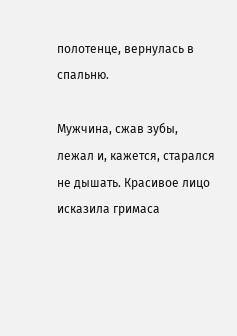полотенце, вернулась в спальню.

Мужчина, сжав зубы, лежал и, кажется, старался не дышать. Красивое лицо исказила гримаса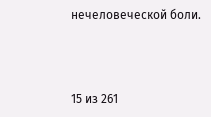нечеловеческой боли.



15 из 261